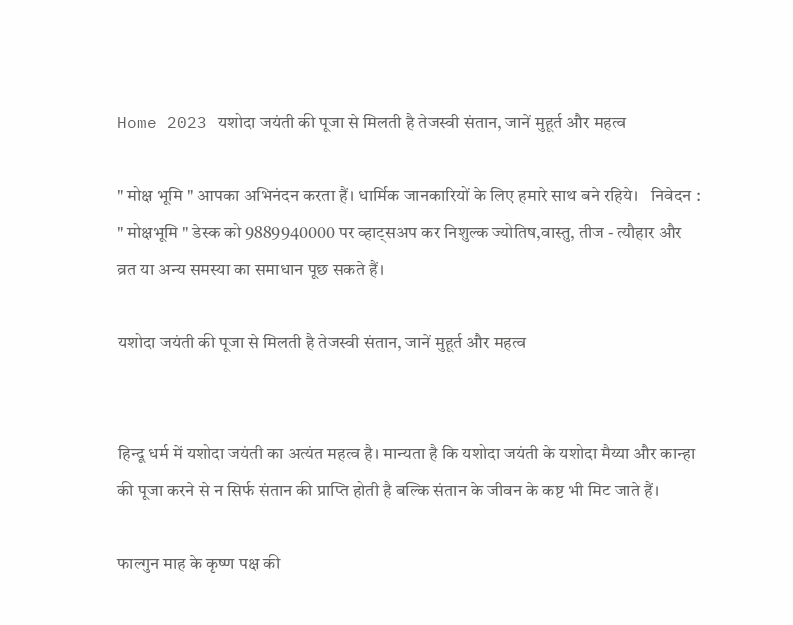Home 2023 यशोदा जयंती की पूजा से मिलती है तेजस्वी संतान, जानें मुहूर्त और महत्व

" मोक्ष भूमि " आपका अभिनंदन करता हैं। धार्मिक जानकारियों के लिए हमारे साथ बने रहिये।   निवेदन : " मोक्षभूमि " डेस्क को 9889940000 पर व्हाट्सअप कर निशुल्क ज्योतिष,वास्तु, तीज - त्यौहार और व्रत या अन्य समस्या का समाधान पूछ सकते हैं।

यशोदा जयंती की पूजा से मिलती है तेजस्वी संतान, जानें मुहूर्त और महत्व


हिन्दू धर्म में यशोदा जयंती का अत्यंत महत्व है। मान्यता है कि यशोदा जयंती के यशोदा मैय्या और कान्हा की पूजा करने से न सिर्फ संतान की प्राप्ति होती है बल्कि संतान के जीवन के कष्ट भी मिट जाते हैं।

फाल्गुन माह के कृष्ण पक्ष की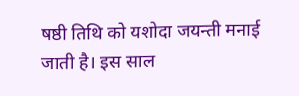षष्ठी तिथि को यशोदा जयन्ती मनाई जाती है। इस साल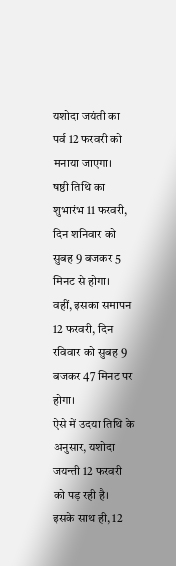यशोदा जयंती का पर्व 12 फरवरी को मनाया जाएगा।
षष्ठी तिथि का शुभारंभ 11 फरवरी, दिन शनिवार को सुबह 9 बजकर 5 मिनट से होगा।
वहीं, इसका समापन 12 फरवरी, दिन रविवार को सुबह 9 बजकर 47 मिनट पर होगा।
ऐसे में उदया तिथि के अनुसार, यशोदा जयन्ती 12 फरवरी को पड़ रही है।
इसके साथ ही, 12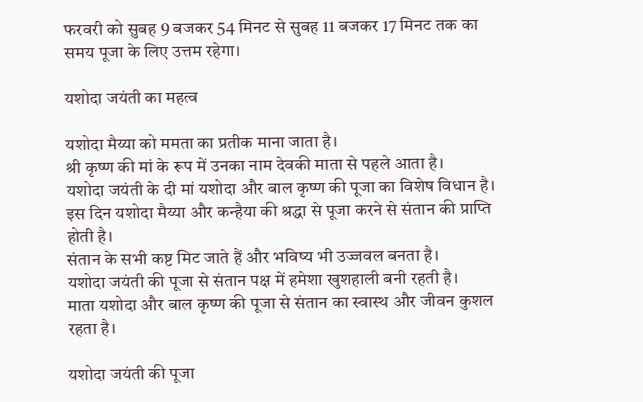फरवरी को सुबह 9 बजकर 54 मिनट से सुबह 11 बजकर 17 मिनट तक का समय पूजा के लिए उत्तम रहेगा।

यशोदा जयंती का महत्व

यशोदा मैय्या को ममता का प्रतीक माना जाता है।
श्री कृष्ण की मां के रूप में उनका नाम देवकी माता से पहले आता है।
यशोदा जयंती के दी मां यशोदा और बाल कृष्ण की पूजा का विशेष विधान है।
इस दिन यशोदा मैय्या और कन्हैया की श्रद्धा से पूजा करने से संतान की प्राप्ति होती है।
संतान के सभी कष्ट मिट जाते हैं और भविष्य भी उज्जवल बनता है।
यशोदा जयंती की पूजा से संतान पक्ष में हमेशा खुशहाली बनी रहती है।
माता यशोदा और बाल कृष्ण की पूजा से संतान का स्वास्थ और जीवन कुशल रहता है।

यशोदा जयंती की पूजा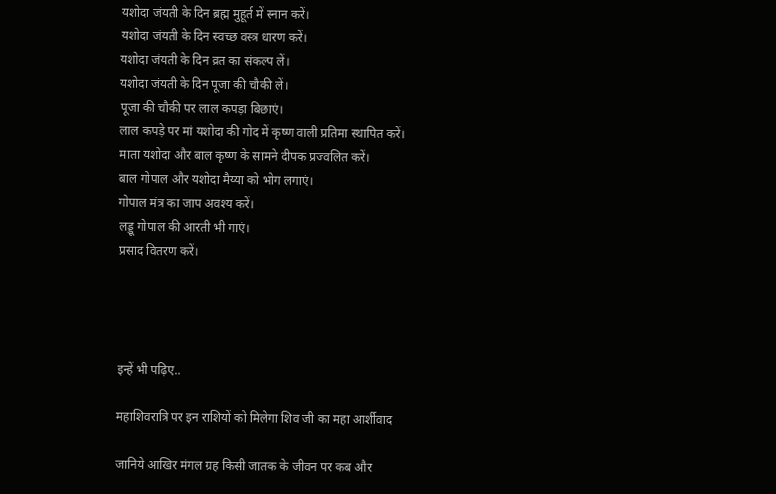यशोदा जंयती के दिन ब्रह्म मुहूर्त में स्नान करें।
यशोदा जंयती के दिन स्वच्छ वस्त्र धारण करें।
यशोदा जंयती के दिन व्रत का संकल्प लें।
यशोदा जंयती के दिन पूजा की चौकी लें।
पूजा की चौकी पर लाल कपड़ा बिछाएं।
लाल कपड़े पर मां यशोदा की गोद में कृष्ण वाली प्रतिमा स्थापित करें।
माता यशोदा और बाल कृष्ण के सामने दीपक प्रज्वलित करें।
बाल गोपाल और यशोदा मैय्या को भोग लगाएं।
गोपाल मंत्र का जाप अवश्य करें।
लड्डू गोपाल की आरती भी गाएं।
प्रसाद वितरण करें।




इन्हें भी पढ़िए..

महाशिवरात्रि पर इन राशियों को मिलेगा शिव जी का महा आर्शीवाद

जानिये आखिर मंगल ग्रह किसी जातक के जीवन पर कब और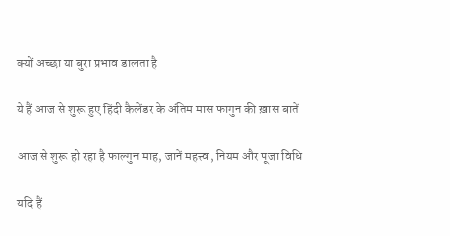क्यों अच्छा या बुरा प्रभाव डालता है

ये हैं आज से शुरू हुए हिंदी कैलेंडर के अंतिम मास फागुन की ख़ास बातें

आज से शुरू हो रहा है फाल्गुन माह, जानें महत्त्व, नियम और पूजा विधि

यदि हैं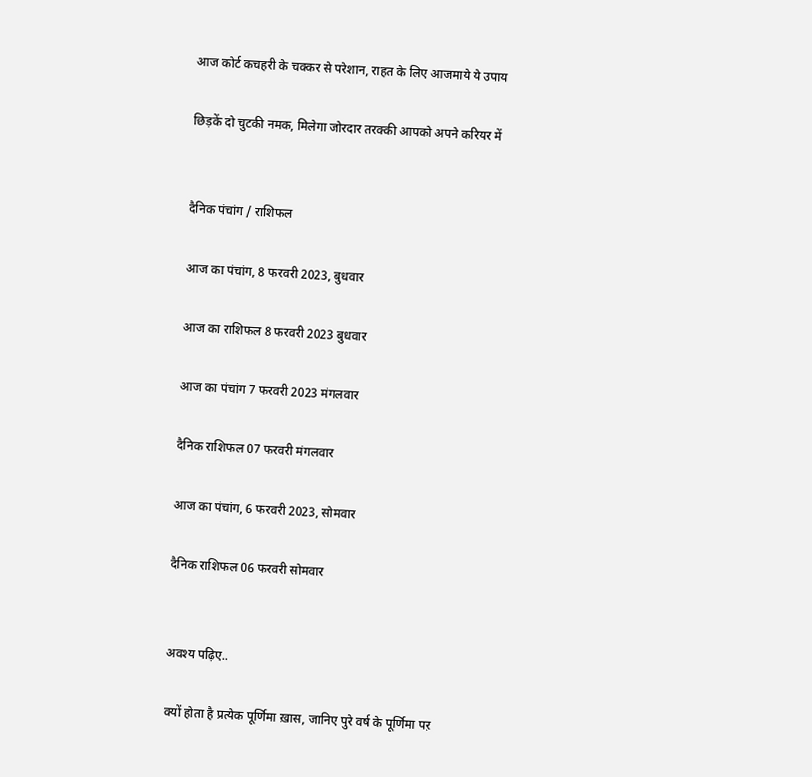आज कोर्ट कचहरी के चक्कर से परेशान, राहत के लिए आजमाये ये उपाय

छिड़कें दो चुटकी नमक, मिलेगा जोरदार तरक्की आपको अपने करियर में


दैनिक पंचांग / राशिफल

आज का पंचांग, 8 फरवरी 2023, बुधवार

आज का राशिफल 8 फरवरी 2023 बुधवार

आज का पंचांग 7 फरवरी 2023 मंगलवार

दैनिक राशिफल 07 फरवरी मंगलवार

आज का पंचांग, 6 फरवरी 2023, सोमवार

दैनिक राशिफल 06 फरवरी सोमवार


अवश्य पढ़िए..

क्यों होता है प्रत्येक पूर्णिमा ख़ास, जानिए पुरे वर्ष के पूर्णिमा पऱ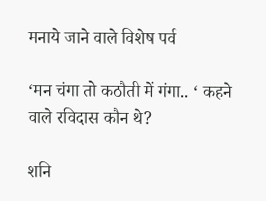मनाये जाने वाले विशेष पर्व

‘मन चंगा तो कठौती में गंगा.. ‘ कहने वाले रविदास कौन थे?

शनि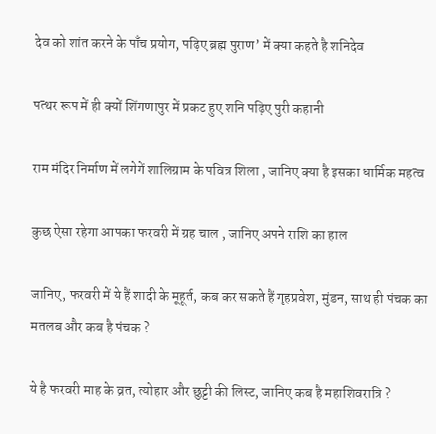देव को शांत करने के पाँच प्रयोग, पढ़िए ब्रह्म पुराण’ में क्या कहते है शनिदेव

पत्थर रूप में ही क्यों शिंगणापुर में प्रकट हुए शनि पढ़िए पुरी कहानी

राम मंदिर निर्माण में लगेगें शालिग्राम के पवित्र शिला , जानिए क्या है इसका धार्मिक महत्व

कुछ ऐसा रहेगा आपका फरवरी में ग्रह चाल , जानिए अपने राशि का हाल

जानिए, फरवरी में ये हैं शादी के मूहूर्त, कब कर सकते हैं गृहप्रवेश, मुंडन, साथ ही पंचक का मतलब और कब है पंचक ?

ये है फरवरी माह के व्रत, त्योहार और छुट्टी की लिस्ट, जानिए कब है महाशिवरात्रि ?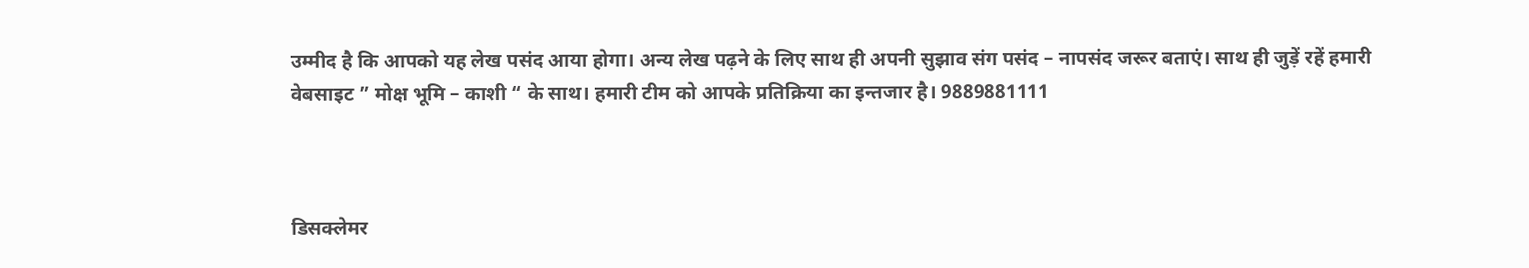उम्मीद है कि आपको यह लेख पसंद आया होगा। अन्य लेख पढ़ने के लिए साथ ही अपनी सुझाव संग पसंद – नापसंद जरूर बताएं। साथ ही जुड़ें रहें हमारी वेबसाइट ” मोक्ष भूमि – काशी “ के साथ। हमारी टीम को आपके प्रतिक्रिया का इन्तजार है। 9889881111



डिसक्लेमर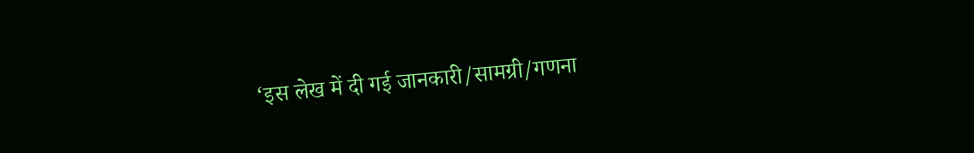‘इस लेख में दी गई जानकारी/सामग्री/गणना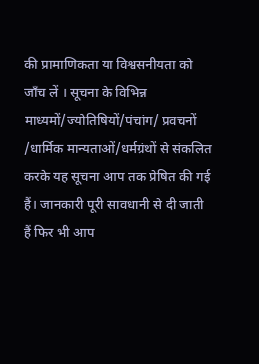की प्रामाणिकता या विश्वसनीयता को जाँच लें । सूचना के विभिन्न माध्यमों/ज्योतिषियों/पंचांग/ प्रवचनों /धार्मिक मान्यताओं/धर्मग्रंथों से संकलित करके यह सूचना आप तक प्रेषित की गई हैं। जानकारी पूरी सावधानी से दी जाती हैं फिर भी आप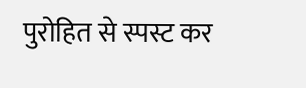पुरोहित से स्पस्ट कर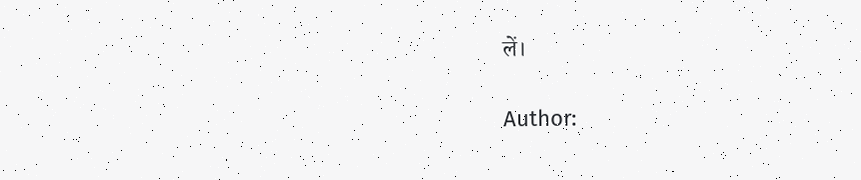लें।

Author: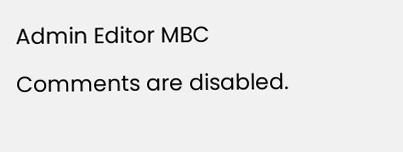Admin Editor MBC

Comments are disabled.